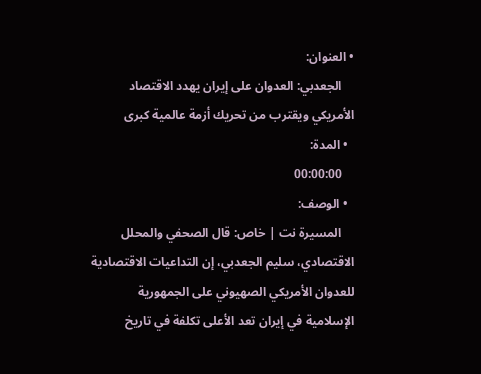• العنوان:
    الجعدبي: العدوان على إيران يهدد الاقتصاد الأمريكي ويقترب من تحريك أزمة عالمية كبرى
  • المدة:
    00:00:00
  • الوصف:
    المسيرة نت | خاص: قال الصحفي والمحلل الاقتصادي، سليم الجعدبي، إن التداعيات الاقتصادية للعدوان الأمريكي الصهيوني على الجمهورية الإسلامية في إيران تعد الأعلى تكلفة في تاريخ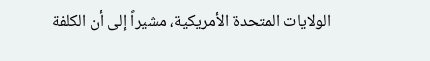الولايات المتحدة الأمريكية، مشيراً إلى أن الكلفة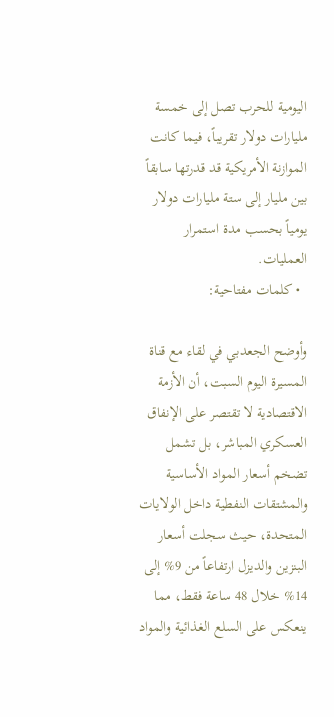اليومية للحرب تصل إلى خمسة مليارات دولار تقريباً، فيما كانت الموازنة الأمريكية قد قدرتها سابقاً بين مليار إلى ستة مليارات دولار يومياً بحسب مدة استمرار العمليات.
  • كلمات مفتاحية:

وأوضح الجعدبي في لقاء مع قناة المسيرة اليوم السبت، أن الأزمة الاقتصادية لا تقتصر على الإنفاق العسكري المباشر، بل تشمل تضخم أسعار المواد الأساسية والمشتقات النفطية داخل الولايات المتحدة، حيث سجلت أسعار البنزين والديزل ارتفاعاً من 9% إلى 14% خلال 48 ساعة فقط، مما ينعكس على السلع الغذائية والمواد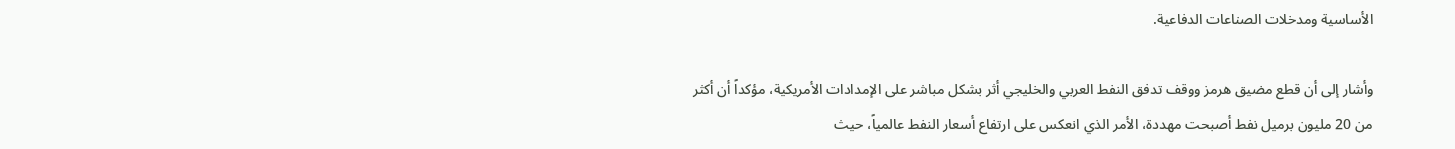الأساسية ومدخلات الصناعات الدفاعية.

وأشار إلى أن قطع مضيق هرمز ووقف تدفق النفط العربي والخليجي أثر بشكل مباشر على الإمدادات الأمريكية، مؤكداً أن أكثر من 20 مليون برميل نفط أصبحت مهددة، الأمر الذي انعكس على ارتفاع أسعار النفط عالمياً، حيث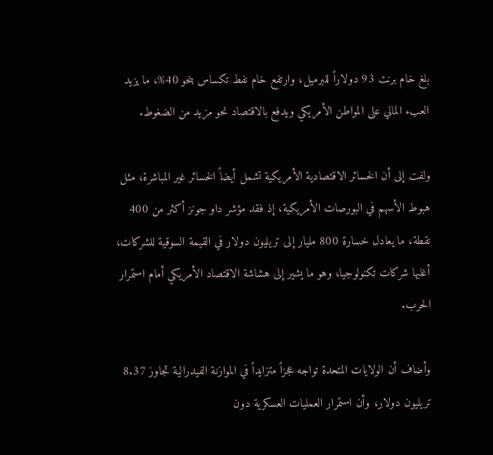بلغ خام برنت 93 دولاراً للبرميل، وارتفع خام نفط تكساس بنحو 40%، ما يزيد العبء المالي على المواطن الأمريكي ويدفع بالاقتصاد نحو مزيد من الضغوط.

ولفت إلى أن الخسائر الاقتصادية الأمريكية تشمل أيضاً الخسائر غير المباشرة، مثل هبوط الأسهم في البورصات الأمريكية، إذ فقد مؤشر داو جونز أكثر من 400 نقطة، ما يعادل خسارة 800 مليار إلى تريليون دولار في القيمة السوقية للشركات، أغلبها شركات تكنولوجيا، وهو ما يشير إلى هشاشة الاقتصاد الأمريكي أمام استمرار الحرب.

وأضاف أن الولايات المتحدة تواجه عجزاً متزايداً في الموازنة الفيدرالية تجاوز 8.37 تريليون دولار، وأن استمرار العمليات العسكرية دون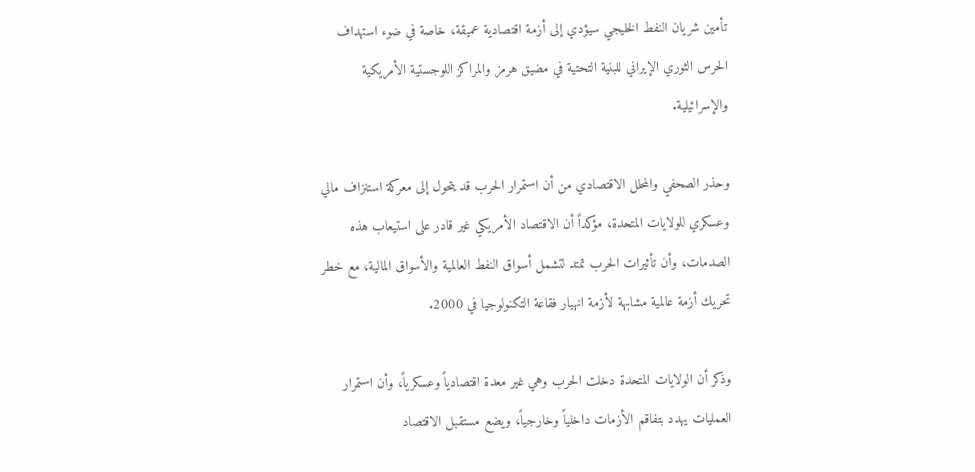تأمين شريان النفط الخليجي سيؤدي إلى أزمة اقتصادية عميقة، خاصة في ضوء استهداف الحرس الثوري الإيراني للبنية التحتية في مضيق هرمز والمراكز اللوجستية الأمريكية والإسرائيلية.

وحذر الصحفي والمحلل الاقتصادي من أن استمرار الحرب قد يتحول إلى معركة استنزاف مالي وعسكري للولايات المتحدة، مؤكداً أن الاقتصاد الأمريكي غير قادر على استيعاب هذه الصدمات، وأن تأثيرات الحرب تمتد لتشمل أسواق النفط العالمية والأسواق المالية، مع خطر تحريك أزمة عالمية مشابهة لأزمة انهيار فقاعة التكنولوجيا في 2000.

وذكر أن الولايات المتحدة دخلت الحرب وهي غير معدة اقتصادياً وعسكرياً، وأن استمرار العمليات يهدد بتفاقم الأزمات داخلياً وخارجياً، ويضع مستقبل الاقتصاد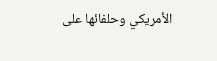الأمريكي وحلفائها على